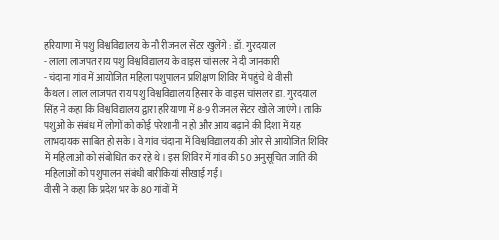हरियाणा में पशु विश्वविद्यालय के नौ रीजनल सेंटर खुलेंगे : डॉ. गुरदयाल
- लाला लाजपत राय पशु विश्वविद्यालय के वाइस चांसलर ने दी जानकारी
- चंदाना गांव में आयोजित महिला पशुपालन प्रशिक्षण शिविर में पहुंचे थे वीसी
कैथल। लाल लाजपत राय पशु विश्वविद्यालय हिसार के वाइस चांसलर डा. गुरदयाल सिंह ने कहा कि विश्वविद्यालय द्वारा हरियाणा में 8-9 रीजनल सेंटर खोले जाएंगे। ताकि पशुओं के संबंध में लोगों को कोई परेशानी न हो और आय बढ़ाने की दिशा में यह लाभदायक साबित हो सके। वे गांव चंदाना में विश्वविद्यालय की ओर से आयोजित शिविर में महिलाओं को संबोधित कर रहे थे। इस शिविर में गांव की 50 अनुसूचित जाति की महिलाओं को पशुपालन संबंधी बारीकियां सीखाई गईं।
वीसी ने कहा कि प्रदेश भर के 80 गांवों में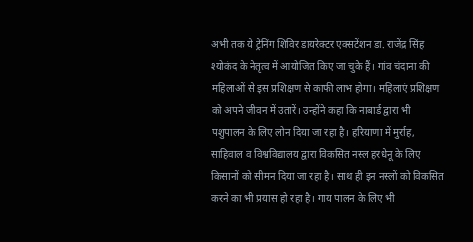अभी तक ये ट्रेनिंग शिविर डायरेक्टर एक्सटेंशन डा. राजेंद्र सिंह श्योकंद के नेतृत्व में आयोजित किए जा चुके हैं। गांव चंदाना की महिलाओं से इस प्रशिक्षण से काफी लाभ होगा। महिलाएं प्रशिक्षण को अपने जीवन में उतारें। उन्होंने कहा कि नाबार्ड द्वारा भी पशुपालन के लिए लोन दिया जा रहा है। हरियाणा में मुर्राह, साहिवाल व विश्वविद्यालय द्वारा विकसित नस्ल हरधेनू के लिए किसानों को सीमन दिया जा रहा है। साथ ही इन नस्लों को विकसित करने का भी प्रयास हो रहा है। गाय पालन के लिए भी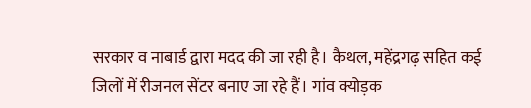सरकार व नाबार्ड द्वारा मदद की जा रही है। कैथल, महेंद्रगढ़ सहित कई जिलों में रीजनल सेंटर बनाए जा रहे हैं। गांव क्योड़क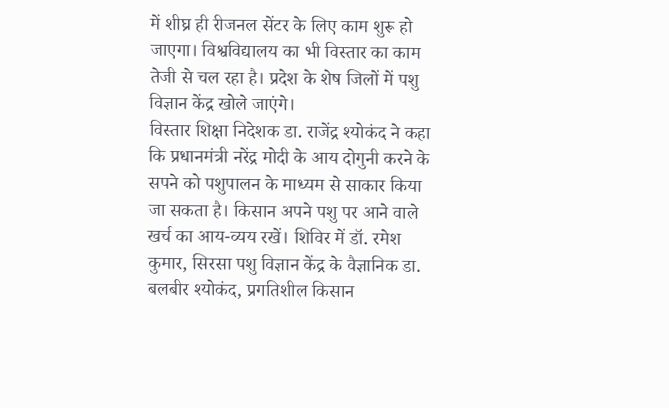में शीघ्र ही रीजनल सेंटर के लिए काम शुरू हो जाएगा। विश्वविद्यालय का भी विस्तार का काम तेजी से चल रहा है। प्रदेश के शेष जिलों में पशु विज्ञान केंद्र खोले जाएंगे।
विस्तार शिक्षा निदेशक डा. राजेंद्र श्योकंद ने कहा कि प्रधानमंत्री नरेंद्र मोदी के आय दोगुनी करने के सपने को पशुपालन के माध्यम से साकार किया जा सकता है। किसान अपने पशु पर आने वाले खर्च का आय-व्यय रखें। शिविर में डॉ. रमेश कुमार, सिरसा पशु विज्ञान केंद्र के वैज्ञानिक डा. बलबीर श्योकंद, प्रगतिशील किसान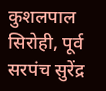कुशलपाल सिरोही, पूर्व सरपंच सुरेंद्र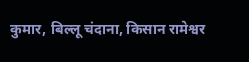कुमार, बिल्लू चंदाना, किसान रामेश्वर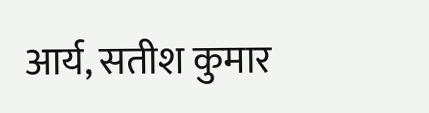आर्य, सतीश कुमार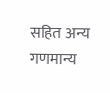सहित अन्य गणमान्य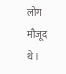लोग मौजूद थे।